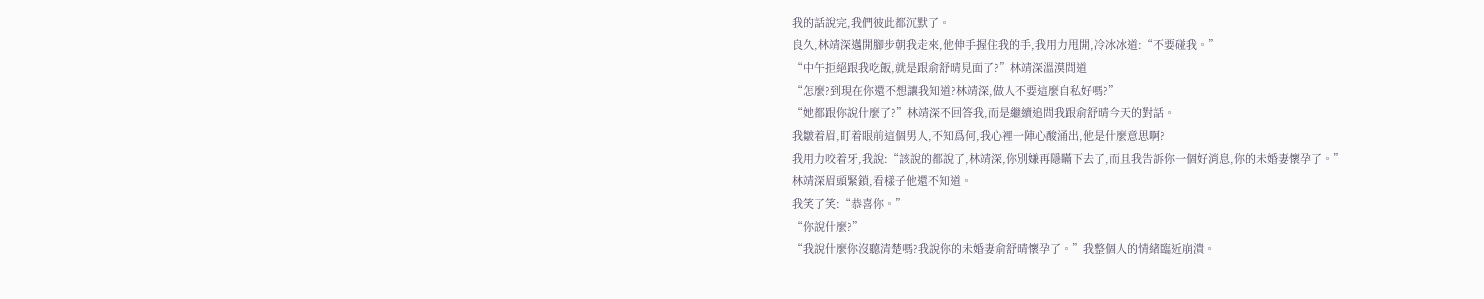我的話說完,我們彼此都沉默了。
良久,林靖深邁開腳步朝我走來,他伸手握住我的手,我用力甩開,冷冰冰道:“不要碰我。”
“中午拒絕跟我吃飯,就是跟俞舒晴見面了?”林靖深溫漠問道
“怎麼?到現在你還不想讓我知道?林靖深,做人不要這麼自私好嗎?”
“她都跟你說什麼了?”林靖深不回答我,而是繼續追問我跟俞舒晴今天的對話。
我皺着眉,盯着眼前這個男人,不知爲何,我心裡一陣心酸涌出,他是什麼意思啊?
我用力咬着牙,我說:“該說的都說了,林靖深,你別嫌再隱瞞下去了,而且我告訴你一個好消息,你的未婚妻懷孕了。”
林靖深眉頭緊鎖,看樣子他還不知道。
我笑了笑:“恭喜你。”
“你說什麼?”
“我說什麼你沒聽清楚嗎?我說你的未婚妻俞舒晴懷孕了。”我整個人的情緒臨近崩潰。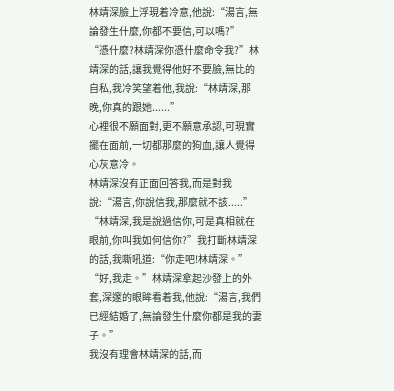林靖深臉上浮現着冷意,他說:“湯言,無論發生什麼,你都不要信,可以嗎?”
“憑什麼?林靖深你憑什麼命令我?”林靖深的話,讓我覺得他好不要臉,無比的自私,我冷笑望着他,我說:“林靖深,那晚,你真的跟她......”
心裡很不願面對,更不願意承認,可現實擺在面前,一切都那麼的狗血,讓人覺得心灰意冷。
林靖深沒有正面回答我,而是對我說:“湯言,你說信我,那麼就不該.....”
“林靖深,我是說過信你,可是真相就在眼前,你叫我如何信你?”我打斷林靖深的話,我嘶吼道:“你走吧!林靖深。”
“好,我走。”林靖深拿起沙發上的外套,深邃的眼眸看着我,他說:“湯言,我們已經結婚了,無論發生什麼你都是我的妻子。”
我沒有理會林靖深的話,而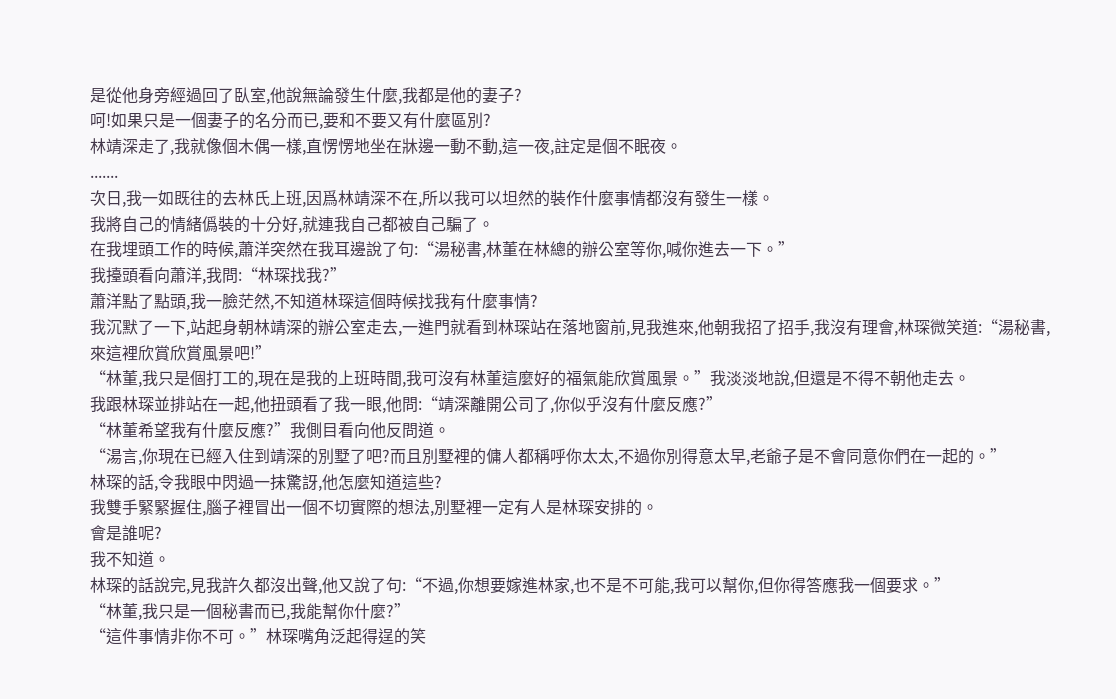是從他身旁經過回了臥室,他說無論發生什麼,我都是他的妻子?
呵!如果只是一個妻子的名分而已,要和不要又有什麼區別?
林靖深走了,我就像個木偶一樣,直愣愣地坐在牀邊一動不動,這一夜,註定是個不眠夜。
.......
次日,我一如既往的去林氏上班,因爲林靖深不在,所以我可以坦然的裝作什麼事情都沒有發生一樣。
我將自己的情緒僞裝的十分好,就連我自己都被自己騙了。
在我埋頭工作的時候,蕭洋突然在我耳邊說了句:“湯秘書,林董在林總的辦公室等你,喊你進去一下。”
我擡頭看向蕭洋,我問:“林琛找我?”
蕭洋點了點頭,我一臉茫然,不知道林琛這個時候找我有什麼事情?
我沉默了一下,站起身朝林靖深的辦公室走去,一進門就看到林琛站在落地窗前,見我進來,他朝我招了招手,我沒有理會,林琛微笑道:“湯秘書,來這裡欣賞欣賞風景吧!”
“林董,我只是個打工的,現在是我的上班時間,我可沒有林董這麼好的福氣能欣賞風景。”我淡淡地說,但還是不得不朝他走去。
我跟林琛並排站在一起,他扭頭看了我一眼,他問:“靖深離開公司了,你似乎沒有什麼反應?”
“林董希望我有什麼反應?”我側目看向他反問道。
“湯言,你現在已經入住到靖深的別墅了吧?而且別墅裡的傭人都稱呼你太太,不過你別得意太早,老爺子是不會同意你們在一起的。”
林琛的話,令我眼中閃過一抹驚訝,他怎麼知道這些?
我雙手緊緊握住,腦子裡冒出一個不切實際的想法,別墅裡一定有人是林琛安排的。
會是誰呢?
我不知道。
林琛的話說完,見我許久都沒出聲,他又說了句:“不過,你想要嫁進林家,也不是不可能,我可以幫你,但你得答應我一個要求。”
“林董,我只是一個秘書而已,我能幫你什麼?”
“這件事情非你不可。”林琛嘴角泛起得逞的笑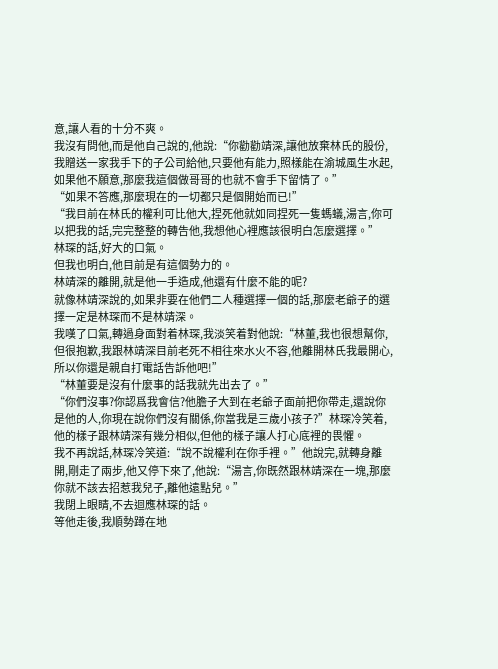意,讓人看的十分不爽。
我沒有問他,而是他自己說的,他說:“你勸勸靖深,讓他放棄林氏的股份,我贈送一家我手下的子公司給他,只要他有能力,照樣能在渝城風生水起,如果他不願意,那麼我這個做哥哥的也就不會手下留情了。”
“如果不答應,那麼現在的一切都只是個開始而已!”
“我目前在林氏的權利可比他大,捏死他就如同捏死一隻螞蟻,湯言,你可以把我的話,完完整整的轉告他,我想他心裡應該很明白怎麼選擇。”
林琛的話,好大的口氣。
但我也明白,他目前是有這個勢力的。
林靖深的離開,就是他一手造成,他還有什麼不能的呢?
就像林靖深說的,如果非要在他們二人種選擇一個的話,那麼老爺子的選擇一定是林琛而不是林靖深。
我嘆了口氣,轉過身面對着林琛,我淡笑着對他說:“林董,我也很想幫你,但很抱歉,我跟林靖深目前老死不相往來水火不容,他離開林氏我最開心,所以你還是親自打電話告訴他吧!”
“林董要是沒有什麼事的話我就先出去了。”
“你們沒事?你認爲我會信?他膽子大到在老爺子面前把你帶走,還說你是他的人,你現在說你們沒有關係,你當我是三歲小孩子?”林琛冷笑着,他的樣子跟林靖深有幾分相似,但他的樣子讓人打心底裡的畏懼。
我不再說話,林琛冷笑道:“說不說權利在你手裡。”他說完,就轉身離開,剛走了兩步,他又停下來了,他說:“湯言,你既然跟林靖深在一塊,那麼你就不該去招惹我兒子,離他遠點兒。”
我閉上眼睛,不去迴應林琛的話。
等他走後,我順勢蹲在地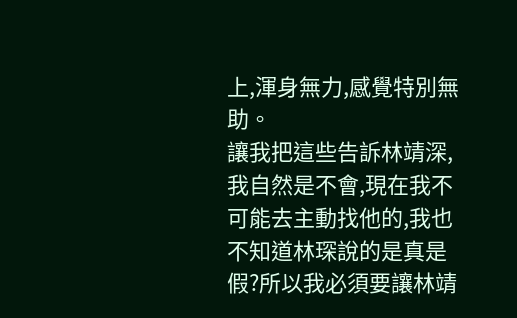上,渾身無力,感覺特別無助。
讓我把這些告訴林靖深,我自然是不會,現在我不可能去主動找他的,我也不知道林琛說的是真是假?所以我必須要讓林靖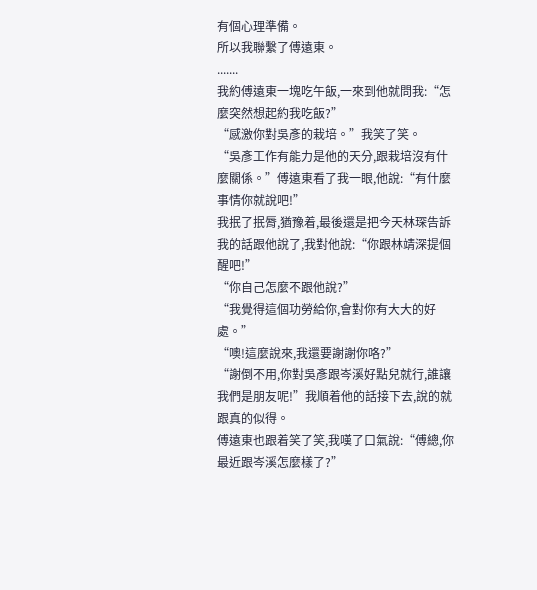有個心理準備。
所以我聯繫了傅遠東。
.......
我約傅遠東一塊吃午飯,一來到他就問我:“怎麼突然想起約我吃飯?”
“感激你對吳彥的栽培。”我笑了笑。
“吳彥工作有能力是他的天分,跟栽培沒有什麼關係。”傅遠東看了我一眼,他說:“有什麼事情你就說吧!”
我抿了抿脣,猶豫着,最後還是把今天林琛告訴我的話跟他說了,我對他說:“你跟林靖深提個醒吧!”
“你自己怎麼不跟他說?”
“我覺得這個功勞給你,會對你有大大的好處。”
“噢!這麼說來,我還要謝謝你咯?”
“謝倒不用,你對吳彥跟岑溪好點兒就行,誰讓我們是朋友呢!”我順着他的話接下去,說的就跟真的似得。
傅遠東也跟着笑了笑,我嘆了口氣說:“傅總,你最近跟岑溪怎麼樣了?”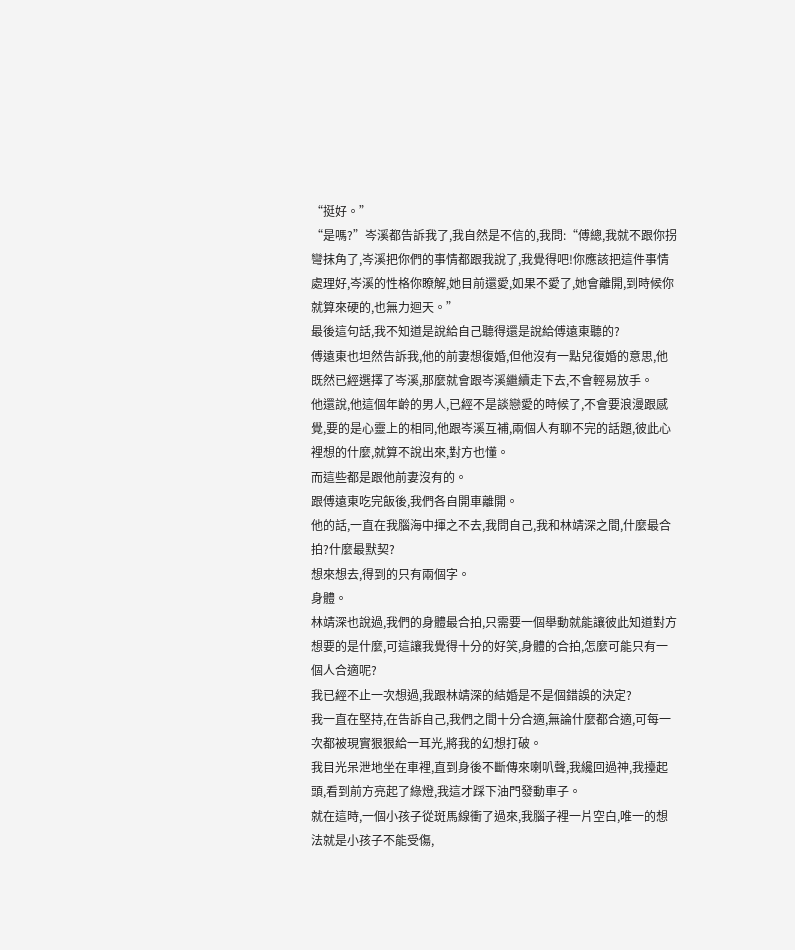“挺好。”
“是嗎?”岑溪都告訴我了,我自然是不信的,我問:“傅總,我就不跟你拐彎抹角了,岑溪把你們的事情都跟我說了,我覺得吧!你應該把這件事情處理好,岑溪的性格你瞭解,她目前還愛,如果不愛了,她會離開,到時候你就算來硬的,也無力迴天。”
最後這句話,我不知道是說給自己聽得還是說給傅遠東聽的?
傅遠東也坦然告訴我,他的前妻想復婚,但他沒有一點兒復婚的意思,他既然已經選擇了岑溪,那麼就會跟岑溪繼續走下去,不會輕易放手。
他還說,他這個年齡的男人,已經不是談戀愛的時候了,不會要浪漫跟感覺,要的是心靈上的相同,他跟岑溪互補,兩個人有聊不完的話題,彼此心裡想的什麼,就算不說出來,對方也懂。
而這些都是跟他前妻沒有的。
跟傅遠東吃完飯後,我們各自開車離開。
他的話,一直在我腦海中揮之不去,我問自己,我和林靖深之間,什麼最合拍?什麼最默契?
想來想去,得到的只有兩個字。
身體。
林靖深也說過,我們的身體最合拍,只需要一個舉動就能讓彼此知道對方想要的是什麼,可這讓我覺得十分的好笑,身體的合拍,怎麼可能只有一個人合適呢?
我已經不止一次想過,我跟林靖深的結婚是不是個錯誤的決定?
我一直在堅持,在告訴自己,我們之間十分合適,無論什麼都合適,可每一次都被現實狠狠給一耳光,將我的幻想打破。
我目光呆泄地坐在車裡,直到身後不斷傳來喇叭聲,我纔回過神,我擡起頭,看到前方亮起了綠燈,我這才踩下油門發動車子。
就在這時,一個小孩子從斑馬線衝了過來,我腦子裡一片空白,唯一的想法就是小孩子不能受傷,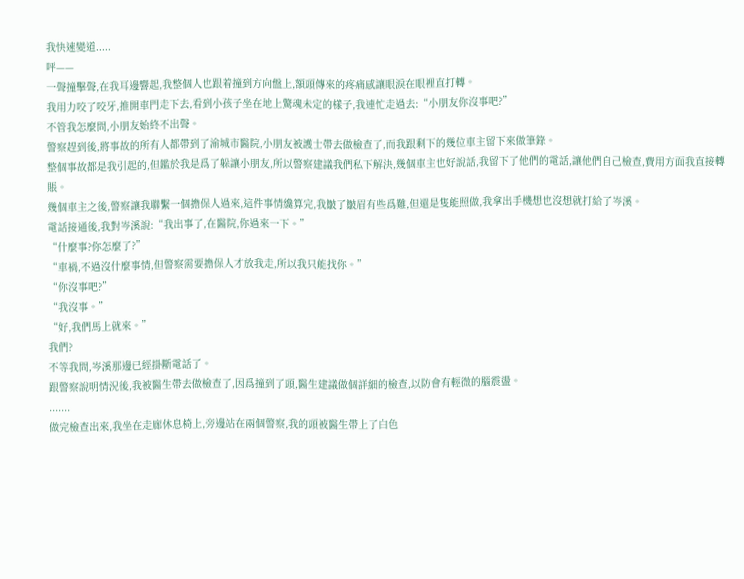我快速變道.....
呯——
一聲撞擊聲,在我耳邊響起,我整個人也跟着撞到方向盤上,額頭傳來的疼痛感讓眼淚在眼裡直打轉。
我用力咬了咬牙,推開車門走下去,看到小孩子坐在地上驚魂未定的樣子,我連忙走過去:“小朋友你沒事吧?”
不管我怎麼問,小朋友始終不出聲。
警察趕到後,將事故的所有人都帶到了渝城市醫院,小朋友被護士帶去做檢查了,而我跟剩下的幾位車主留下來做筆錄。
整個事故都是我引起的,但鑑於我是爲了躲讓小朋友,所以警察建議我們私下解決,幾個車主也好說話,我留下了他們的電話,讓他們自己檢查,費用方面我直接轉賬。
幾個車主之後,警察讓我聯繫一個擔保人過來,這件事情纔算完,我皺了皺眉有些爲難,但還是隻能照做,我拿出手機想也沒想就打給了岑溪。
電話接通後,我對岑溪說:“我出事了,在醫院,你過來一下。”
“什麼事?你怎麼了?”
“車禍,不過沒什麼事情,但警察需要擔保人才放我走,所以我只能找你。”
“你沒事吧?”
“我沒事。”
“好,我們馬上就來。”
我們?
不等我問,岑溪那邊已經掛斷電話了。
跟警察說明情況後,我被醫生帶去做檢查了,因爲撞到了頭,醫生建議做個詳細的檢查,以防會有輕微的腦震盪。
.......
做完檢查出來,我坐在走廊休息椅上,旁邊站在兩個警察,我的頭被醫生帶上了白色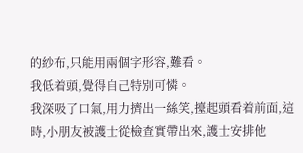的紗布,只能用兩個字形容,難看。
我低着頭,覺得自己特別可憐。
我深吸了口氣,用力擠出一絲笑,擡起頭看着前面,這時,小朋友被護士從檢查實帶出來,護士安排他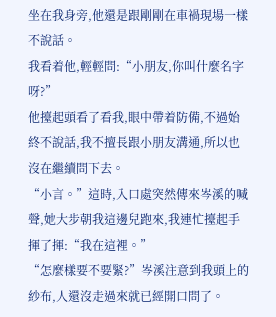坐在我身旁,他還是跟剛剛在車禍現場一樣不說話。
我看着他,輕輕問:“小朋友,你叫什麼名字呀?”
他擡起頭看了看我,眼中帶着防備,不過始終不說話,我不擅長跟小朋友溝通,所以也沒在繼續問下去。
“小言。”這時,入口處突然傳來岑溪的喊聲,她大步朝我這邊兒跑來,我連忙擡起手揮了揮:“我在這裡。”
“怎麼樣要不要緊?”岑溪注意到我頭上的紗布,人還沒走過來就已經開口問了。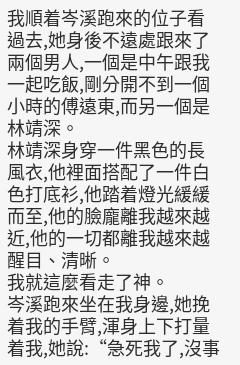我順着岑溪跑來的位子看過去,她身後不遠處跟來了兩個男人,一個是中午跟我一起吃飯,剛分開不到一個小時的傅遠東,而另一個是林靖深。
林靖深身穿一件黑色的長風衣,他裡面搭配了一件白色打底衫,他踏着燈光緩緩而至,他的臉龐離我越來越近,他的一切都離我越來越醒目、清晰。
我就這麼看走了神。
岑溪跑來坐在我身邊,她挽着我的手臂,渾身上下打量着我,她說:“急死我了,沒事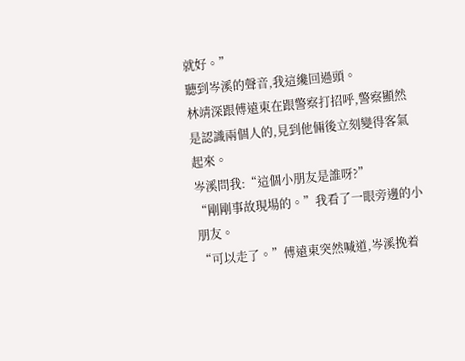就好。”
聽到岑溪的聲音,我這纔回過頭。
林靖深跟傅遠東在跟警察打招呼,警察顯然是認識兩個人的,見到他倆後立刻變得客氣起來。
岑溪問我:“這個小朋友是誰呀?”
“剛剛事故現場的。”我看了一眼旁邊的小朋友。
“可以走了。”傅遠東突然喊道,岑溪挽着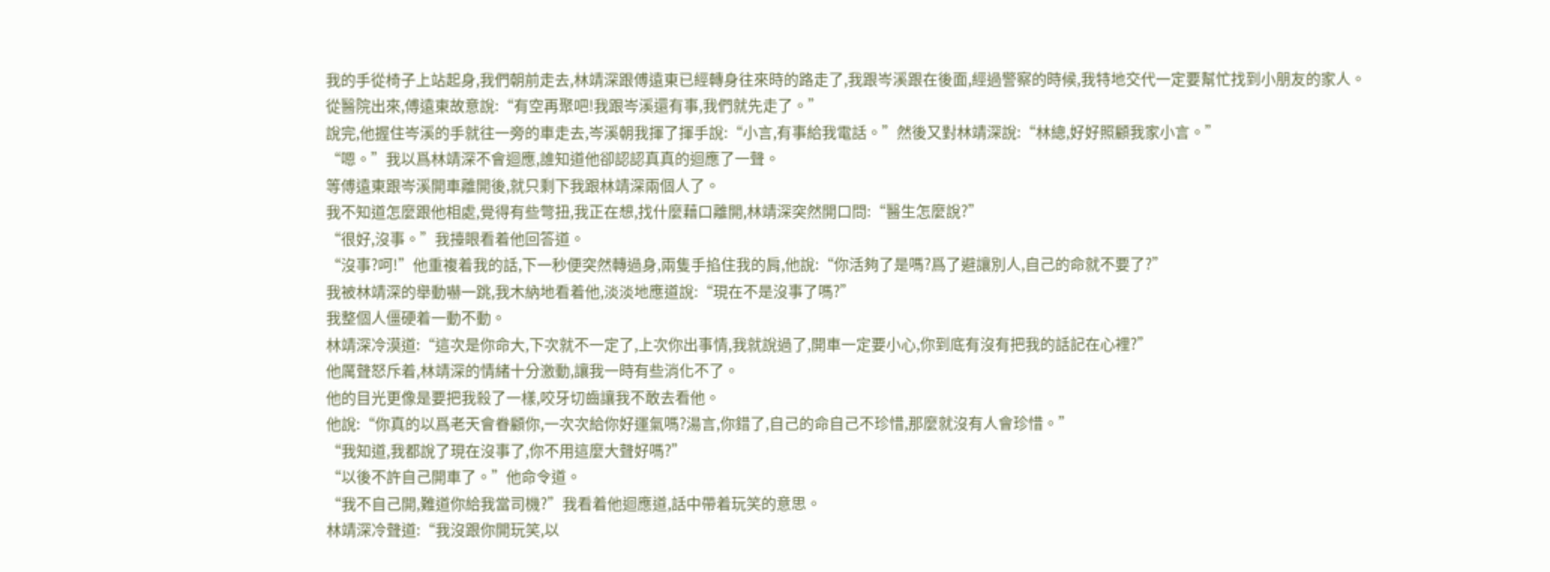我的手從椅子上站起身,我們朝前走去,林靖深跟傅遠東已經轉身往來時的路走了,我跟岑溪跟在後面,經過警察的時候,我特地交代一定要幫忙找到小朋友的家人。
從醫院出來,傅遠東故意說:“有空再聚吧!我跟岑溪還有事,我們就先走了。”
說完,他握住岑溪的手就往一旁的車走去,岑溪朝我揮了揮手說:“小言,有事給我電話。”然後又對林靖深說:“林總,好好照顧我家小言。”
“嗯。”我以爲林靖深不會迴應,誰知道他卻認認真真的迴應了一聲。
等傅遠東跟岑溪開車離開後,就只剩下我跟林靖深兩個人了。
我不知道怎麼跟他相處,覺得有些彆扭,我正在想,找什麼藉口離開,林靖深突然開口問:“醫生怎麼說?”
“很好,沒事。”我擡眼看着他回答道。
“沒事?呵!”他重複着我的話,下一秒便突然轉過身,兩隻手掐住我的肩,他說:“你活夠了是嗎?爲了避讓別人,自己的命就不要了?”
我被林靖深的舉動嚇一跳,我木納地看着他,淡淡地應道說:“現在不是沒事了嗎?”
我整個人僵硬着一動不動。
林靖深冷漠道:“這次是你命大,下次就不一定了,上次你出事情,我就說過了,開車一定要小心,你到底有沒有把我的話記在心裡?”
他厲聲怒斥着,林靖深的情緒十分激動,讓我一時有些消化不了。
他的目光更像是要把我殺了一樣,咬牙切齒讓我不敢去看他。
他說:“你真的以爲老天會眷顧你,一次次給你好運氣嗎?湯言,你錯了,自己的命自己不珍惜,那麼就沒有人會珍惜。”
“我知道,我都說了現在沒事了,你不用這麼大聲好嗎?”
“以後不許自己開車了。”他命令道。
“我不自己開,難道你給我當司機?”我看着他迴應道,話中帶着玩笑的意思。
林靖深冷聲道:“我沒跟你開玩笑,以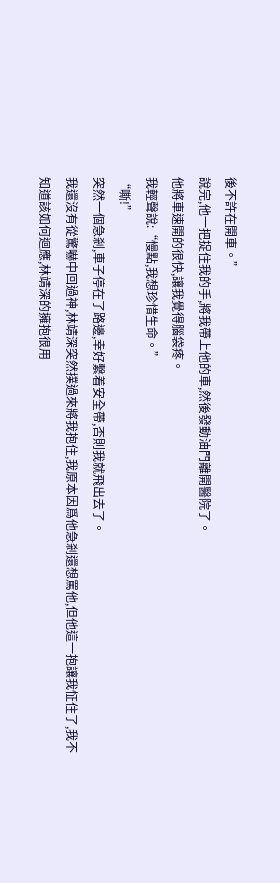後不許在開車。”
說完,他一把捉住我的手,將我帶上他的車,然後發動油門離開醫院了。
他將車速開的很快,讓我覺得腦袋疼。
我輕聲說:“慢點,我想珍惜生命。”
“嘶!”
突然一個急剎,車子停在了路邊,幸好繫着安全帶,否則我就飛出去了。
我還沒有從驚嚇中回過神,林靖深突然撲過來將我抱住,我原本因爲他急剎還想罵他,但他這一抱讓我怔住了,我不知道該如何迴應,林靖深的擁抱很用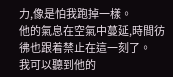力,像是怕我跑掉一樣。
他的氣息在空氣中蔓延,時間彷彿也跟着禁止在這一刻了。
我可以聽到他的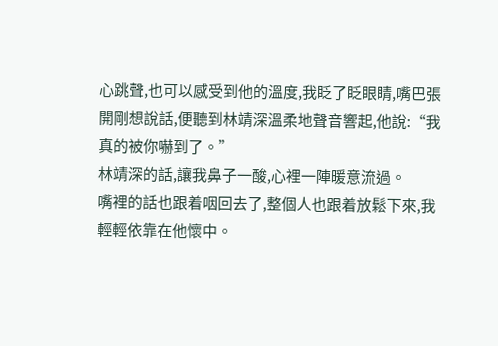心跳聲,也可以感受到他的溫度,我眨了眨眼睛,嘴巴張開剛想說話,便聽到林靖深溫柔地聲音響起,他說:“我真的被你嚇到了。”
林靖深的話,讓我鼻子一酸,心裡一陣暖意流過。
嘴裡的話也跟着咽回去了,整個人也跟着放鬆下來,我輕輕依靠在他懷中。